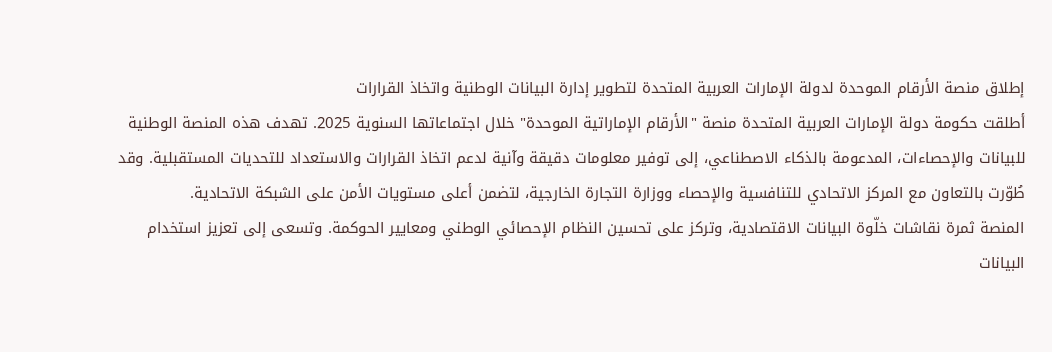إطلاق منصة الأرقام الموحدة لدولة الإمارات العربية المتحدة لتطوير إدارة البيانات الوطنية واتخاذ القرارات
أطلقت حكومة دولة الإمارات العربية المتحدة منصة "الأرقام الإماراتية الموحدة" خلال اجتماعاتها السنوية 2025. تهدف هذه المنصة الوطنية للبيانات والإحصاءات، المدعومة بالذكاء الاصطناعي، إلى توفير معلومات دقيقة وآنية لدعم اتخاذ القرارات والاستعداد للتحديات المستقبلية. وقد طُوّرت بالتعاون مع المركز الاتحادي للتنافسية والإحصاء ووزارة التجارة الخارجية، لتضمن أعلى مستويات الأمن على الشبكة الاتحادية.
المنصة ثمرة نقاشات خلّوة البيانات الاقتصادية، وتركز على تحسين النظام الإحصائي الوطني ومعايير الحوكمة. وتسعى إلى تعزيز استخدام البيانات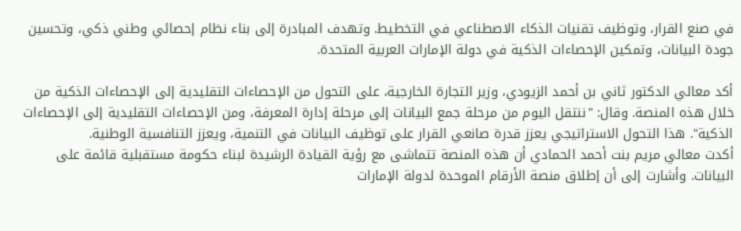في صنع القرار، وتوظيف تقنيات الذكاء الاصطناعي في التخطيط. وتهدف المبادرة إلى بناء نظام إحصائي وطني ذكي، وتحسين جودة البيانات، وتمكين الإحصاءات الذكية في دولة الإمارات العربية المتحدة.

أكد معالي الدكتور ثاني بن أحمد الزيودي، وزير التجارة الخارجية، على التحول من الإحصاءات التقليدية إلى الإحصاءات الذكية من خلال هذه المنصة. وقال: "ننتقل اليوم من مرحلة جمع البيانات إلى مرحلة إدارة المعرفة، ومن الإحصاءات التقليدية إلى الإحصاءات الذكية". هذا التحول الاستراتيجي يعزز قدرة صانعي القرار على توظيف البيانات في التنمية، ويعزز التنافسية الوطنية.
أكدت معالي مريم بنت أحمد الحمادي أن هذه المنصة تتماشى مع رؤية القيادة الرشيدة لبناء حكومة مستقبلية قائمة على البيانات. وأشارت إلى أن إطلاق منصة الأرقام الموحدة لدولة الإمارات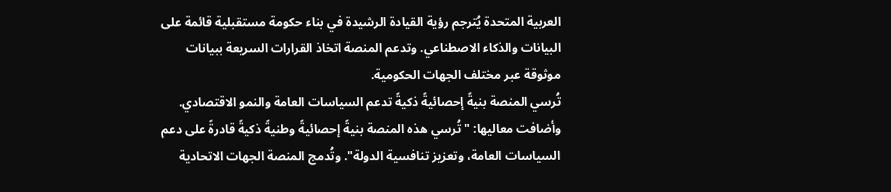العربية المتحدة يُترجم رؤية القيادة الرشيدة في بناء حكومة مستقبلية قائمة على البيانات والذكاء الاصطناعي. وتدعم المنصة اتخاذ القرارات السريعة ببيانات موثوقة عبر مختلف الجهات الحكومية.
تُرسي المنصة بنيةً إحصائيةً ذكيةً تدعم السياسات العامة والنمو الاقتصادي. وأضافت معاليها: "تُرسي هذه المنصة بنيةً إحصائيةً وطنيةً ذكيةً قادرةً على دعم السياسات العامة، وتعزيز تنافسية الدولة". وتُدمج المنصة الجهات الاتحادية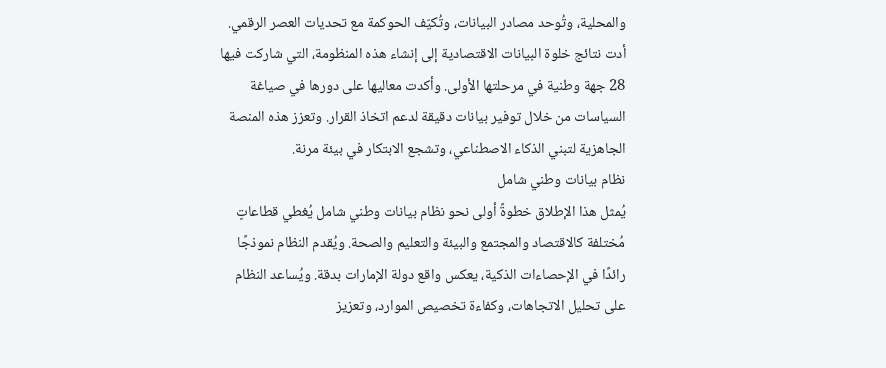والمحلية، وتُوحد مصادر البيانات، وتُكيّف الحوكمة مع تحديات العصر الرقمي.
أدت نتائج خلوة البيانات الاقتصادية إلى إنشاء هذه المنظومة، التي شاركت فيها 28 جهة وطنية في مرحلتها الأولى. وأكدت معاليها على دورها في صياغة السياسات من خلال توفير بيانات دقيقة لدعم اتخاذ القرار. وتعزز هذه المنصة الجاهزية لتبني الذكاء الاصطناعي، وتشجع الابتكار في بيئة مرنة.
نظام بيانات وطني شامل
يُمثل هذا الإطلاق خطوةً أولى نحو نظام بيانات وطني شامل يُغطي قطاعاتٍ مُختلفة كالاقتصاد والمجتمع والبيئة والتعليم والصحة. ويُقدم النظام نموذجًا رائدًا في الإحصاءات الذكية، يعكس واقع دولة الإمارات بدقة. ويُساعد النظام على تحليل الاتجاهات، وكفاءة تخصيص الموارد، وتعزيز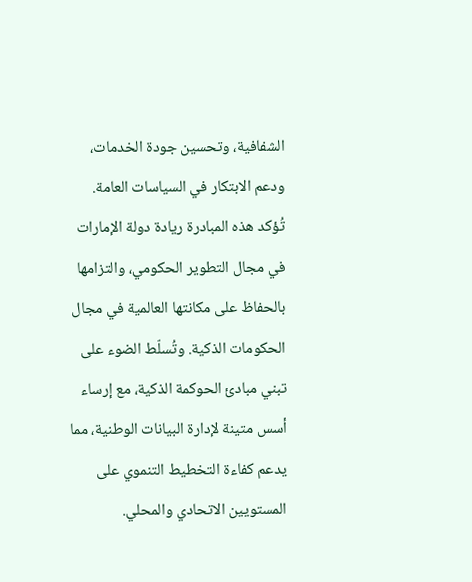الشفافية، وتحسين جودة الخدمات، ودعم الابتكار في السياسات العامة.
تُؤكد هذه المبادرة ريادة دولة الإمارات في مجال التطوير الحكومي، والتزامها بالحفاظ على مكانتها العالمية في مجال الحكومات الذكية. وتُسلّط الضوء على تبني مبادئ الحوكمة الذكية، مع إرساء أسس متينة لإدارة البيانات الوطنية، مما يدعم كفاءة التخطيط التنموي على المستويين الاتحادي والمحلي.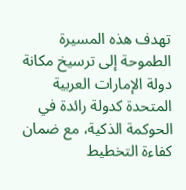تهدف هذه المسيرة الطموحة إلى ترسيخ مكانة دولة الإمارات العربية المتحدة كدولة رائدة في الحوكمة الذكية، مع ضمان كفاءة التخطيط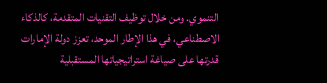التنموي. ومن خلال توظيف التقنيات المتقدمة، كالذكاء الاصطناعي، في هذا الإطار الموحد، تعزز دولة الإمارات قدرتها على صياغة استراتيجياتها المستقبلية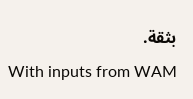بثقة.
With inputs from WAM